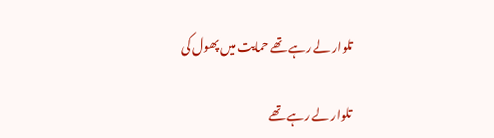تلوار لے رہے تھے حمایت میں پھول کی

تلوار لے رہے تھے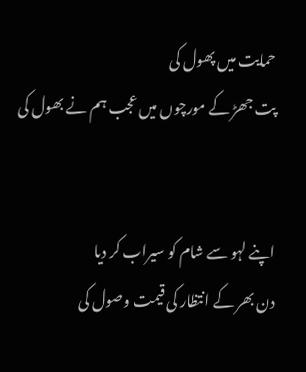حمایت میں پھول کی
پت جھڑ کے مورچوں میں عجب ہم نے بھول کی


اپنے لہو سے شام کو سیراب کر دیا
دن بھر کے انتظار کی قیمت وصول کی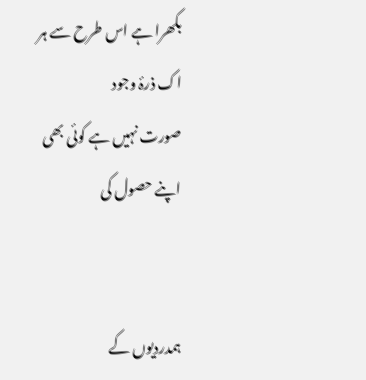بکھرا ہے اس طرح سے ہر اک ذرۂ وجود
صورت نہیں ہے کوئی بھی اپنے حصول کی


ہمدردیوں کے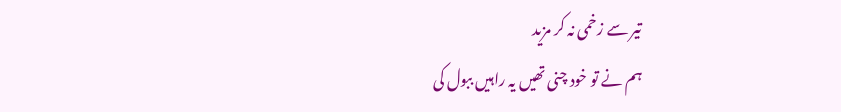تیر سے زخمی نہ کر مزید
ہم نے تو خود چنی تھیں یہ راہیں ببول کی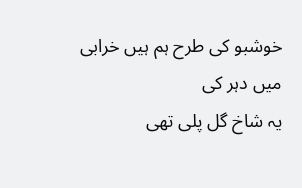خوشبو کی طرح ہم ہیں خرابی میں دہر کی
یہ شاخ گل پلی تھی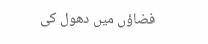فضاؤں میں دھول کی